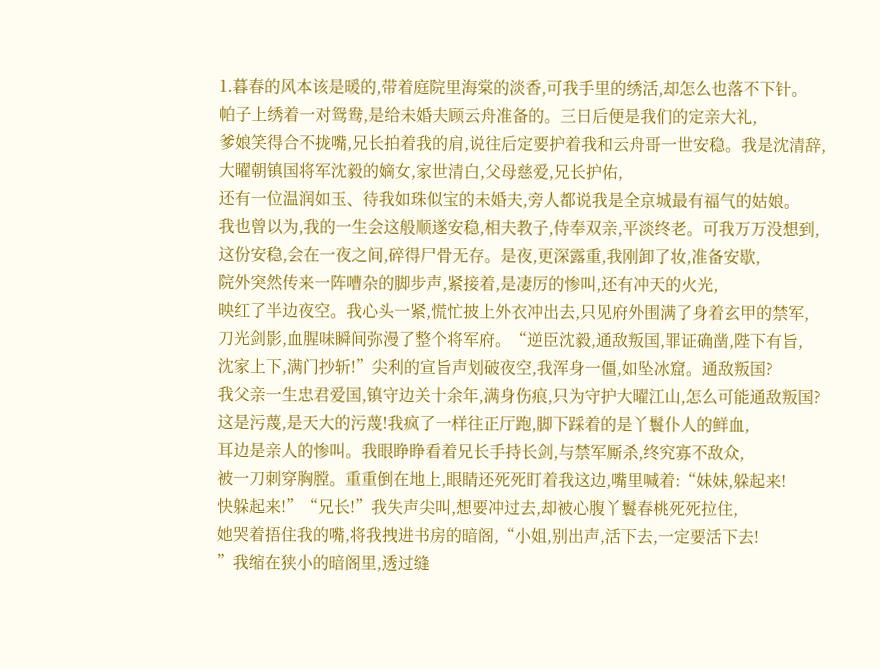1.暮春的风本该是暖的,带着庭院里海棠的淡香,可我手里的绣活,却怎么也落不下针。
帕子上绣着一对鸳鸯,是给未婚夫顾云舟准备的。三日后便是我们的定亲大礼,
爹娘笑得合不拢嘴,兄长拍着我的肩,说往后定要护着我和云舟哥一世安稳。我是沈清辞,
大曜朝镇国将军沈毅的嫡女,家世清白,父母慈爱,兄长护佑,
还有一位温润如玉、待我如珠似宝的未婚夫,旁人都说我是全京城最有福气的姑娘。
我也曾以为,我的一生会这般顺遂安稳,相夫教子,侍奉双亲,平淡终老。可我万万没想到,
这份安稳,会在一夜之间,碎得尸骨无存。是夜,更深露重,我刚卸了妆,准备安歇,
院外突然传来一阵嘈杂的脚步声,紧接着,是凄厉的惨叫,还有冲天的火光,
映红了半边夜空。我心头一紧,慌忙披上外衣冲出去,只见府外围满了身着玄甲的禁军,
刀光剑影,血腥味瞬间弥漫了整个将军府。“逆臣沈毅,通敌叛国,罪证确凿,陛下有旨,
沈家上下,满门抄斩!”尖利的宣旨声划破夜空,我浑身一僵,如坠冰窟。通敌叛国?
我父亲一生忠君爱国,镇守边关十余年,满身伤痕,只为守护大曜江山,怎么可能通敌叛国?
这是污蔑,是天大的污蔑!我疯了一样往正厅跑,脚下踩着的是丫鬟仆人的鲜血,
耳边是亲人的惨叫。我眼睁睁看着兄长手持长剑,与禁军厮杀,终究寡不敌众,
被一刀刺穿胸膛。重重倒在地上,眼睛还死死盯着我这边,嘴里喊着:“妹妹,躲起来!
快躲起来!”“兄长!”我失声尖叫,想要冲过去,却被心腹丫鬟春桃死死拉住,
她哭着捂住我的嘴,将我拽进书房的暗阁,“小姐,别出声,活下去,一定要活下去!
”我缩在狭小的暗阁里,透过缝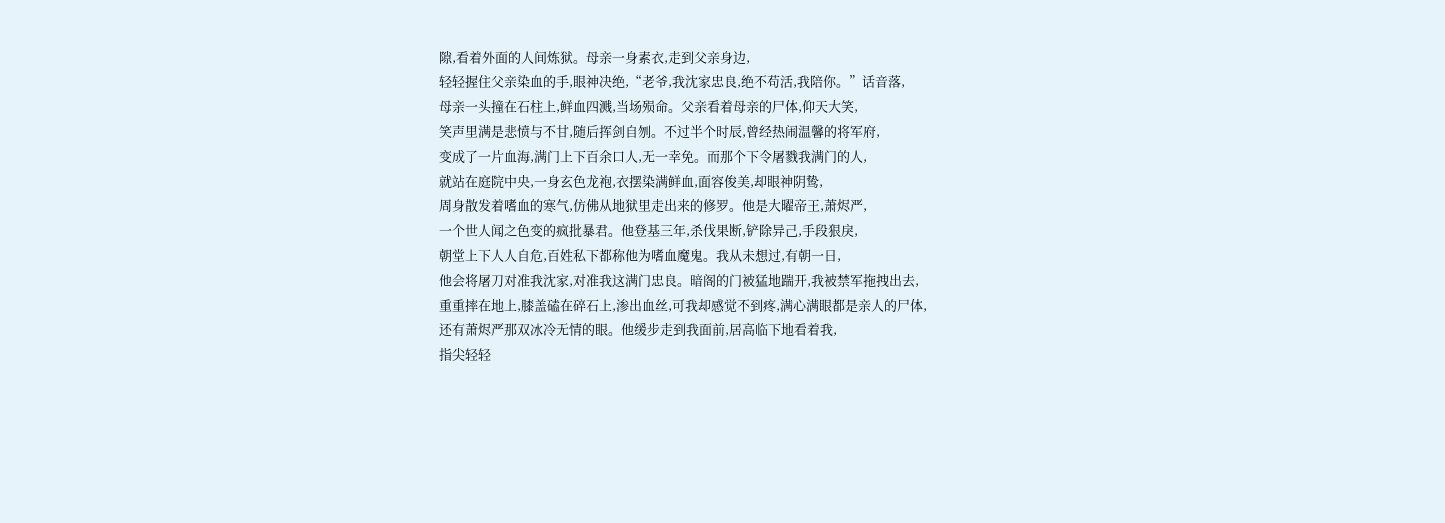隙,看着外面的人间炼狱。母亲一身素衣,走到父亲身边,
轻轻握住父亲染血的手,眼神决绝,“老爷,我沈家忠良,绝不苟活,我陪你。”话音落,
母亲一头撞在石柱上,鲜血四溅,当场殒命。父亲看着母亲的尸体,仰天大笑,
笑声里满是悲愤与不甘,随后挥剑自刎。不过半个时辰,曾经热闹温馨的将军府,
变成了一片血海,满门上下百余口人,无一幸免。而那个下令屠戮我满门的人,
就站在庭院中央,一身玄色龙袍,衣摆染满鲜血,面容俊美,却眼神阴鸷,
周身散发着嗜血的寒气,仿佛从地狱里走出来的修罗。他是大曜帝王,萧烬严,
一个世人闻之色变的疯批暴君。他登基三年,杀伐果断,铲除异己,手段狠戾,
朝堂上下人人自危,百姓私下都称他为嗜血魔鬼。我从未想过,有朝一日,
他会将屠刀对准我沈家,对准我这满门忠良。暗阁的门被猛地踹开,我被禁军拖拽出去,
重重摔在地上,膝盖磕在碎石上,渗出血丝,可我却感觉不到疼,满心满眼都是亲人的尸体,
还有萧烬严那双冰冷无情的眼。他缓步走到我面前,居高临下地看着我,
指尖轻轻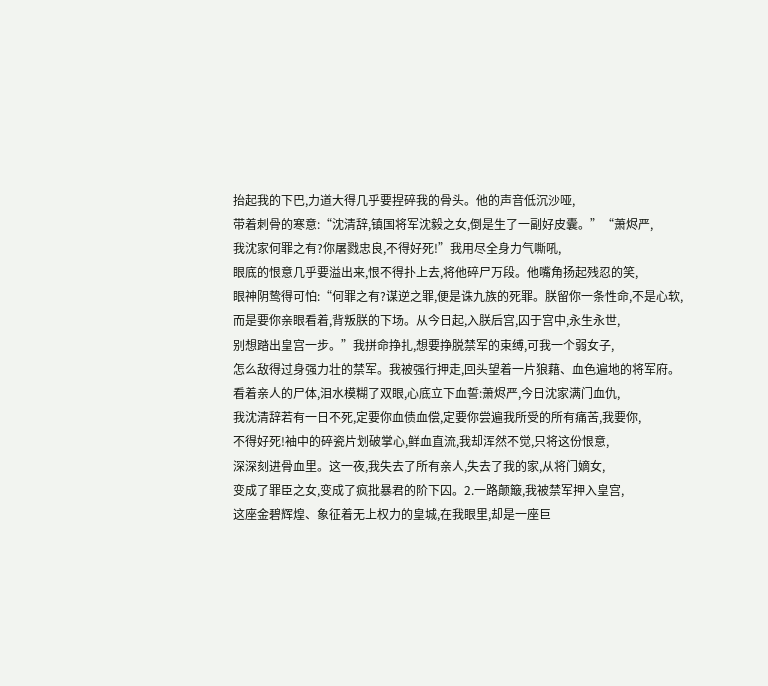抬起我的下巴,力道大得几乎要捏碎我的骨头。他的声音低沉沙哑,
带着刺骨的寒意:“沈清辞,镇国将军沈毅之女,倒是生了一副好皮囊。”“萧烬严,
我沈家何罪之有?你屠戮忠良,不得好死!”我用尽全身力气嘶吼,
眼底的恨意几乎要溢出来,恨不得扑上去,将他碎尸万段。他嘴角扬起残忍的笑,
眼神阴鸷得可怕:“何罪之有?谋逆之罪,便是诛九族的死罪。朕留你一条性命,不是心软,
而是要你亲眼看着,背叛朕的下场。从今日起,入朕后宫,囚于宫中,永生永世,
别想踏出皇宫一步。”我拼命挣扎,想要挣脱禁军的束缚,可我一个弱女子,
怎么敌得过身强力壮的禁军。我被强行押走,回头望着一片狼藉、血色遍地的将军府。
看着亲人的尸体,泪水模糊了双眼,心底立下血誓:萧烬严,今日沈家满门血仇,
我沈清辞若有一日不死,定要你血债血偿,定要你尝遍我所受的所有痛苦,我要你,
不得好死!袖中的碎瓷片划破掌心,鲜血直流,我却浑然不觉,只将这份恨意,
深深刻进骨血里。这一夜,我失去了所有亲人,失去了我的家,从将门嫡女,
变成了罪臣之女,变成了疯批暴君的阶下囚。2.一路颠簸,我被禁军押入皇宫,
这座金碧辉煌、象征着无上权力的皇城,在我眼里,却是一座巨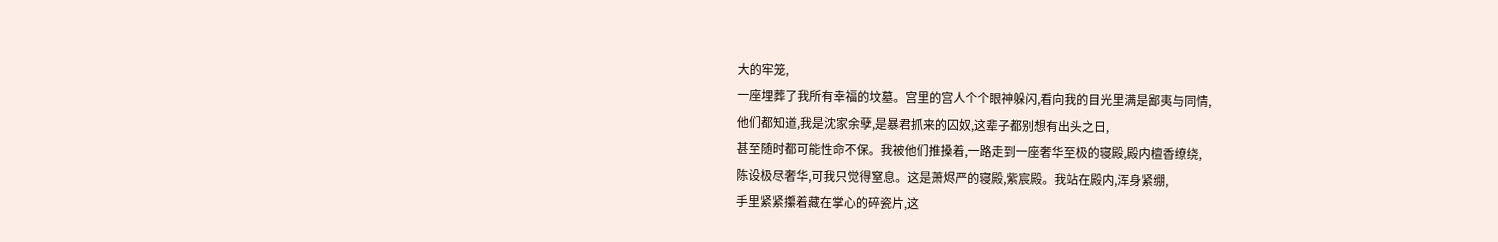大的牢笼,
一座埋葬了我所有幸福的坟墓。宫里的宫人个个眼神躲闪,看向我的目光里满是鄙夷与同情,
他们都知道,我是沈家余孽,是暴君抓来的囚奴,这辈子都别想有出头之日,
甚至随时都可能性命不保。我被他们推搡着,一路走到一座奢华至极的寝殿,殿内檀香缭绕,
陈设极尽奢华,可我只觉得窒息。这是萧烬严的寝殿,紫宸殿。我站在殿内,浑身紧绷,
手里紧紧攥着藏在掌心的碎瓷片,这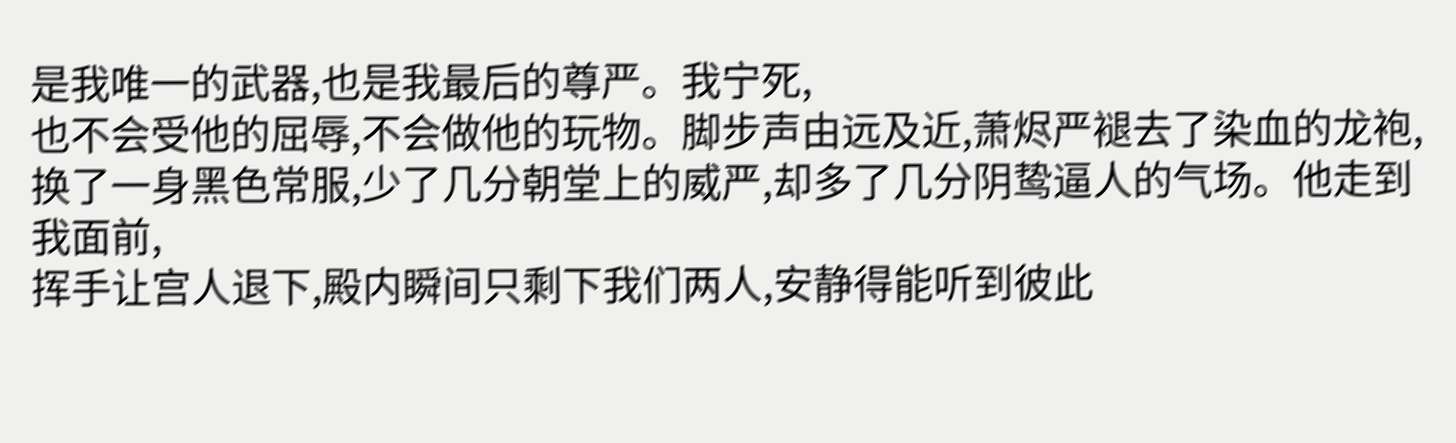是我唯一的武器,也是我最后的尊严。我宁死,
也不会受他的屈辱,不会做他的玩物。脚步声由远及近,萧烬严褪去了染血的龙袍,
换了一身黑色常服,少了几分朝堂上的威严,却多了几分阴鸷逼人的气场。他走到我面前,
挥手让宫人退下,殿内瞬间只剩下我们两人,安静得能听到彼此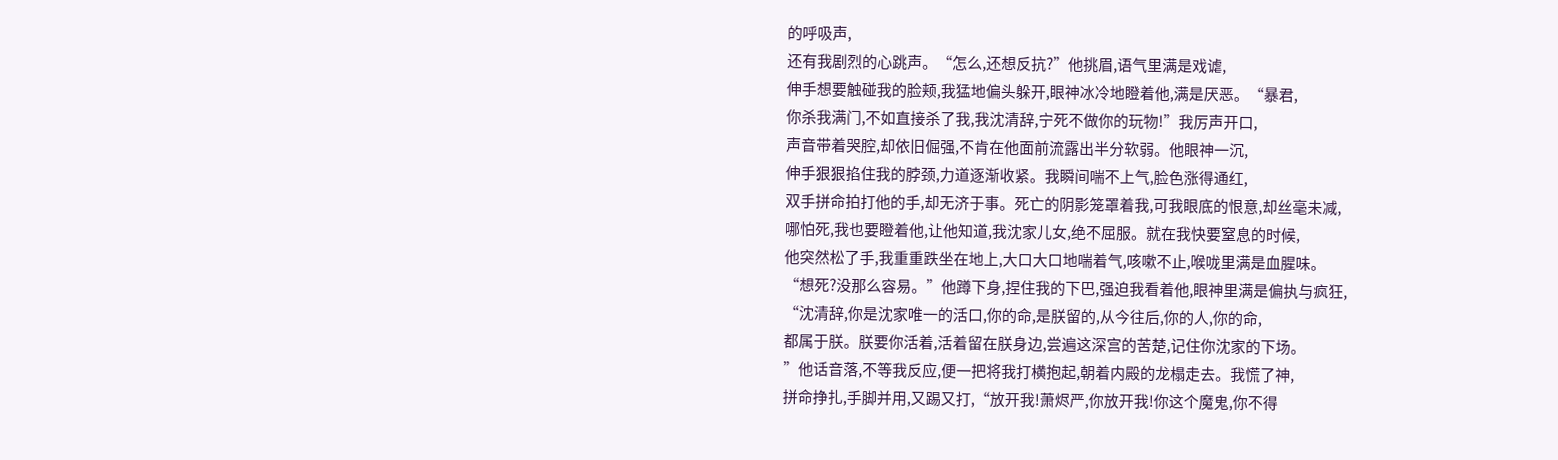的呼吸声,
还有我剧烈的心跳声。“怎么,还想反抗?”他挑眉,语气里满是戏谑,
伸手想要触碰我的脸颊,我猛地偏头躲开,眼神冰冷地瞪着他,满是厌恶。“暴君,
你杀我满门,不如直接杀了我,我沈清辞,宁死不做你的玩物!”我厉声开口,
声音带着哭腔,却依旧倔强,不肯在他面前流露出半分软弱。他眼神一沉,
伸手狠狠掐住我的脖颈,力道逐渐收紧。我瞬间喘不上气,脸色涨得通红,
双手拼命拍打他的手,却无济于事。死亡的阴影笼罩着我,可我眼底的恨意,却丝毫未减,
哪怕死,我也要瞪着他,让他知道,我沈家儿女,绝不屈服。就在我快要窒息的时候,
他突然松了手,我重重跌坐在地上,大口大口地喘着气,咳嗽不止,喉咙里满是血腥味。
“想死?没那么容易。”他蹲下身,捏住我的下巴,强迫我看着他,眼神里满是偏执与疯狂,
“沈清辞,你是沈家唯一的活口,你的命,是朕留的,从今往后,你的人,你的命,
都属于朕。朕要你活着,活着留在朕身边,尝遍这深宫的苦楚,记住你沈家的下场。
”他话音落,不等我反应,便一把将我打横抱起,朝着内殿的龙榻走去。我慌了神,
拼命挣扎,手脚并用,又踢又打,“放开我!萧烬严,你放开我!你这个魔鬼,你不得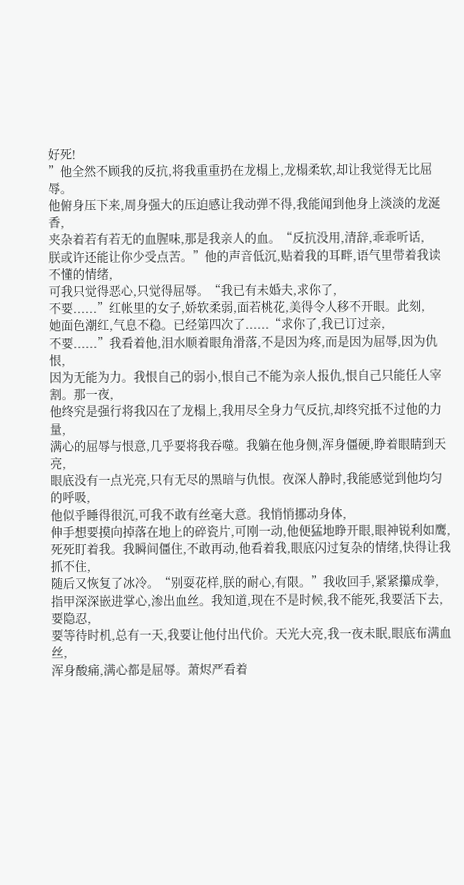好死!
”他全然不顾我的反抗,将我重重扔在龙榻上,龙榻柔软,却让我觉得无比屈辱。
他俯身压下来,周身强大的压迫感让我动弹不得,我能闻到他身上淡淡的龙涎香,
夹杂着若有若无的血腥味,那是我亲人的血。“反抗没用,清辞,乖乖听话,
朕或许还能让你少受点苦。”他的声音低沉,贴着我的耳畔,语气里带着我读不懂的情绪,
可我只觉得恶心,只觉得屈辱。“我已有未婚夫,求你了,
不要......”红帐里的女子,娇软柔弱,面若桃花,美得令人移不开眼。此刻,
她面色潮红,气息不稳。已经第四次了......“求你了,我已订过亲,
不要......”我看着他,泪水顺着眼角滑落,不是因为疼,而是因为屈辱,因为仇恨,
因为无能为力。我恨自己的弱小,恨自己不能为亲人报仇,恨自己只能任人宰割。那一夜,
他终究是强行将我囚在了龙榻上,我用尽全身力气反抗,却终究抵不过他的力量,
满心的屈辱与恨意,几乎要将我吞噬。我躺在他身侧,浑身僵硬,睁着眼睛到天亮,
眼底没有一点光亮,只有无尽的黑暗与仇恨。夜深人静时,我能感觉到他均匀的呼吸,
他似乎睡得很沉,可我不敢有丝毫大意。我悄悄挪动身体,
伸手想要摸向掉落在地上的碎瓷片,可刚一动,他便猛地睁开眼,眼神锐利如鹰,
死死盯着我。我瞬间僵住,不敢再动,他看着我,眼底闪过复杂的情绪,快得让我抓不住,
随后又恢复了冰冷。“别耍花样,朕的耐心,有限。”我收回手,紧紧攥成拳,
指甲深深嵌进掌心,渗出血丝。我知道,现在不是时候,我不能死,我要活下去,要隐忍,
要等待时机,总有一天,我要让他付出代价。天光大亮,我一夜未眠,眼底布满血丝,
浑身酸痛,满心都是屈辱。萧烬严看着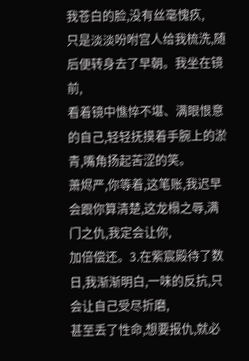我苍白的脸,没有丝毫愧疚,
只是淡淡吩咐宫人给我梳洗,随后便转身去了早朝。我坐在镜前,
看着镜中憔悴不堪、满眼恨意的自己,轻轻抚摸着手腕上的淤青,嘴角扬起苦涩的笑。
萧烬严,你等着,这笔账,我迟早会跟你算清楚,这龙榻之辱,满门之仇,我定会让你,
加倍偿还。3.在紫宸殿待了数日,我渐渐明白,一味的反抗,只会让自己受尽折磨,
甚至丢了性命,想要报仇,就必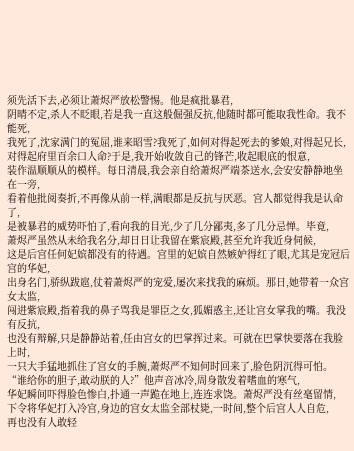须先活下去,必须让萧烬严放松警惕。他是疯批暴君,
阴晴不定,杀人不眨眼,若是我一直这般倔强反抗,他随时都可能取我性命。我不能死,
我死了,沈家满门的冤屈,谁来昭雪?我死了,如何对得起死去的爹娘,对得起兄长,
对得起府里百余口人命?于是,我开始收敛自己的锋芒,收起眼底的恨意,
装作温顺顺从的模样。每日清晨,我会亲自给萧烬严端茶送水,会安安静静地坐在一旁,
看着他批阅奏折,不再像从前一样,满眼都是反抗与厌恶。宫人都觉得我是认命了,
是被暴君的威势吓怕了,看向我的目光,少了几分鄙夷,多了几分忌惮。毕竟,
萧烬严虽然从未给我名分,却日日让我留在紫宸殿,甚至允许我近身伺候,
这是后宫任何妃嫔都没有的待遇。宫里的妃嫔自然嫉妒得红了眼,尤其是宠冠后宫的华妃,
出身名门,骄纵跋扈,仗着萧烬严的宠爱,屡次来找我的麻烦。那日,她带着一众宫女太监,
闯进紫宸殿,指着我的鼻子骂我是罪臣之女,狐媚惑主,还让宫女掌我的嘴。我没有反抗,
也没有辩解,只是静静站着,任由宫女的巴掌挥过来。可就在巴掌快要落在我脸上时,
一只大手猛地抓住了宫女的手腕,萧烬严不知何时回来了,脸色阴沉得可怕。
“谁给你的胆子,敢动朕的人?”他声音冰冷,周身散发着嗜血的寒气,
华妃瞬间吓得脸色惨白,扑通一声跪在地上,连连求饶。萧烬严没有丝毫留情,
下令将华妃打入冷宫,身边的宫女太监全部杖毙,一时间,整个后宫人人自危,
再也没有人敢轻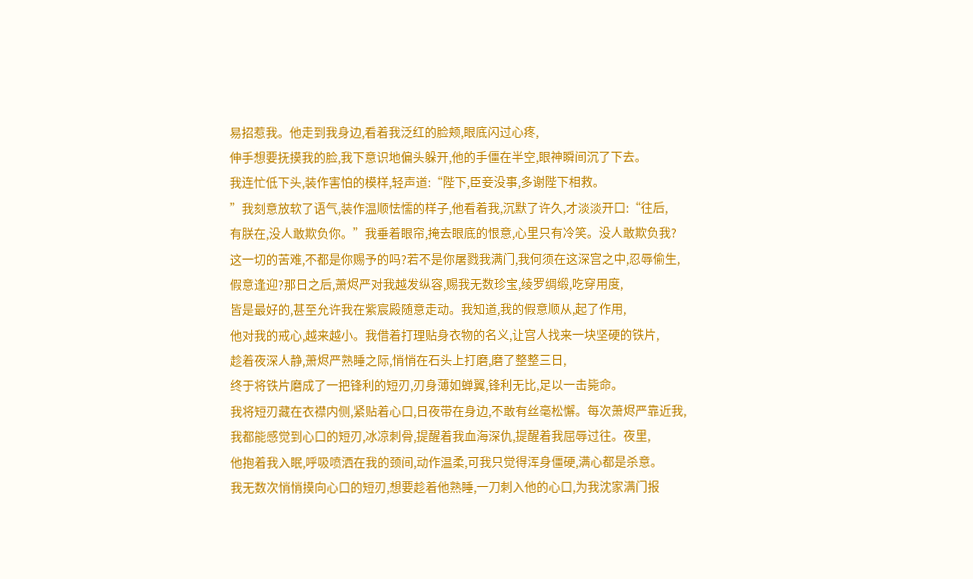易招惹我。他走到我身边,看着我泛红的脸颊,眼底闪过心疼,
伸手想要抚摸我的脸,我下意识地偏头躲开,他的手僵在半空,眼神瞬间沉了下去。
我连忙低下头,装作害怕的模样,轻声道:“陛下,臣妾没事,多谢陛下相救。
”我刻意放软了语气,装作温顺怯懦的样子,他看着我,沉默了许久,才淡淡开口:“往后,
有朕在,没人敢欺负你。”我垂着眼帘,掩去眼底的恨意,心里只有冷笑。没人敢欺负我?
这一切的苦难,不都是你赐予的吗?若不是你屠戮我满门,我何须在这深宫之中,忍辱偷生,
假意逢迎?那日之后,萧烬严对我越发纵容,赐我无数珍宝,绫罗绸缎,吃穿用度,
皆是最好的,甚至允许我在紫宸殿随意走动。我知道,我的假意顺从,起了作用,
他对我的戒心,越来越小。我借着打理贴身衣物的名义,让宫人找来一块坚硬的铁片,
趁着夜深人静,萧烬严熟睡之际,悄悄在石头上打磨,磨了整整三日,
终于将铁片磨成了一把锋利的短刃,刃身薄如蝉翼,锋利无比,足以一击毙命。
我将短刃藏在衣襟内侧,紧贴着心口,日夜带在身边,不敢有丝毫松懈。每次萧烬严靠近我,
我都能感觉到心口的短刃,冰凉刺骨,提醒着我血海深仇,提醒着我屈辱过往。夜里,
他抱着我入眠,呼吸喷洒在我的颈间,动作温柔,可我只觉得浑身僵硬,满心都是杀意。
我无数次悄悄摸向心口的短刃,想要趁着他熟睡,一刀刺入他的心口,为我沈家满门报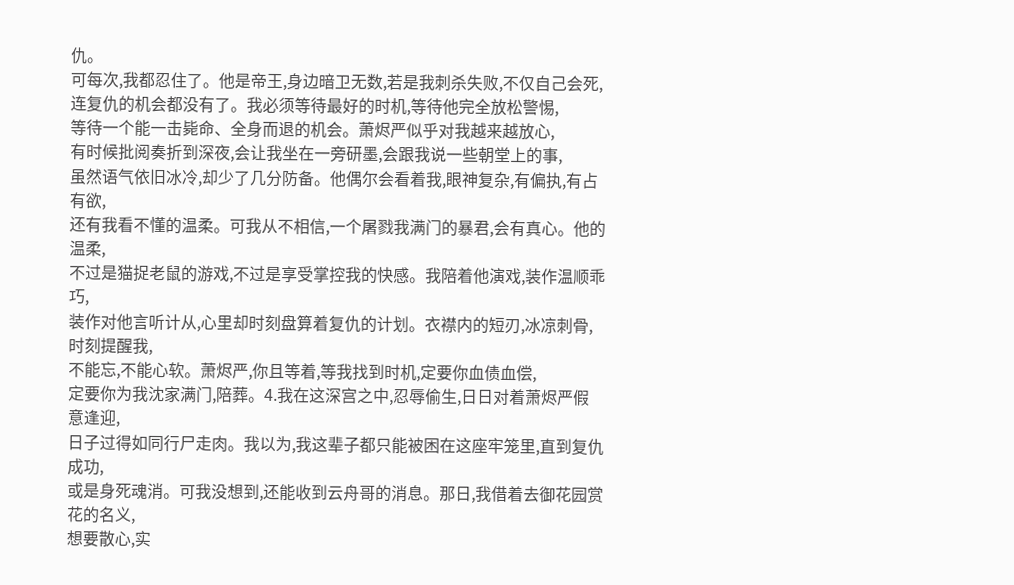仇。
可每次,我都忍住了。他是帝王,身边暗卫无数,若是我刺杀失败,不仅自己会死,
连复仇的机会都没有了。我必须等待最好的时机,等待他完全放松警惕,
等待一个能一击毙命、全身而退的机会。萧烬严似乎对我越来越放心,
有时候批阅奏折到深夜,会让我坐在一旁研墨,会跟我说一些朝堂上的事,
虽然语气依旧冰冷,却少了几分防备。他偶尔会看着我,眼神复杂,有偏执,有占有欲,
还有我看不懂的温柔。可我从不相信,一个屠戮我满门的暴君,会有真心。他的温柔,
不过是猫捉老鼠的游戏,不过是享受掌控我的快感。我陪着他演戏,装作温顺乖巧,
装作对他言听计从,心里却时刻盘算着复仇的计划。衣襟内的短刃,冰凉刺骨,时刻提醒我,
不能忘,不能心软。萧烬严,你且等着,等我找到时机,定要你血债血偿,
定要你为我沈家满门,陪葬。4.我在这深宫之中,忍辱偷生,日日对着萧烬严假意逢迎,
日子过得如同行尸走肉。我以为,我这辈子都只能被困在这座牢笼里,直到复仇成功,
或是身死魂消。可我没想到,还能收到云舟哥的消息。那日,我借着去御花园赏花的名义,
想要散心,实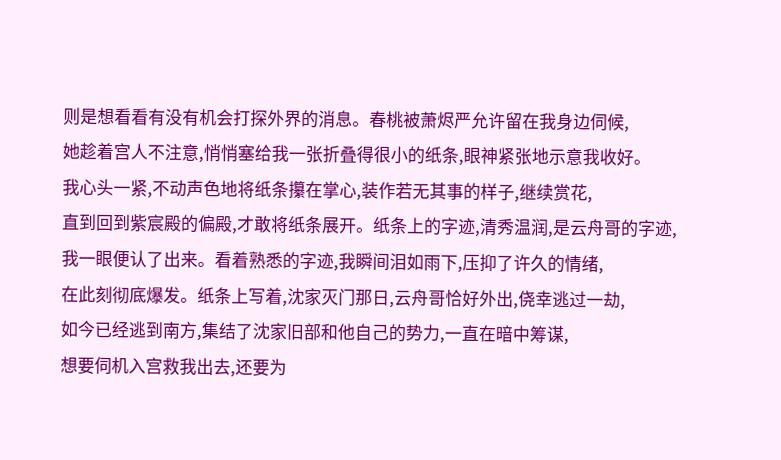则是想看看有没有机会打探外界的消息。春桃被萧烬严允许留在我身边伺候,
她趁着宫人不注意,悄悄塞给我一张折叠得很小的纸条,眼神紧张地示意我收好。
我心头一紧,不动声色地将纸条攥在掌心,装作若无其事的样子,继续赏花,
直到回到紫宸殿的偏殿,才敢将纸条展开。纸条上的字迹,清秀温润,是云舟哥的字迹,
我一眼便认了出来。看着熟悉的字迹,我瞬间泪如雨下,压抑了许久的情绪,
在此刻彻底爆发。纸条上写着,沈家灭门那日,云舟哥恰好外出,侥幸逃过一劫,
如今已经逃到南方,集结了沈家旧部和他自己的势力,一直在暗中筹谋,
想要伺机入宫救我出去,还要为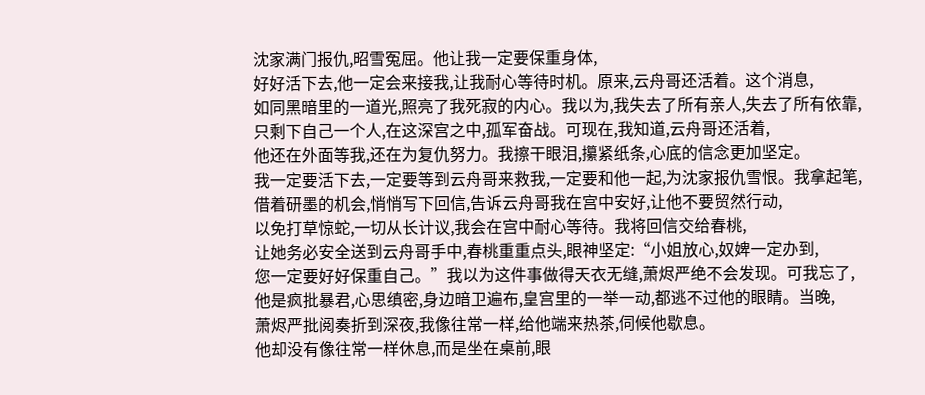沈家满门报仇,昭雪冤屈。他让我一定要保重身体,
好好活下去,他一定会来接我,让我耐心等待时机。原来,云舟哥还活着。这个消息,
如同黑暗里的一道光,照亮了我死寂的内心。我以为,我失去了所有亲人,失去了所有依靠,
只剩下自己一个人,在这深宫之中,孤军奋战。可现在,我知道,云舟哥还活着,
他还在外面等我,还在为复仇努力。我擦干眼泪,攥紧纸条,心底的信念更加坚定。
我一定要活下去,一定要等到云舟哥来救我,一定要和他一起,为沈家报仇雪恨。我拿起笔,
借着研墨的机会,悄悄写下回信,告诉云舟哥我在宫中安好,让他不要贸然行动,
以免打草惊蛇,一切从长计议,我会在宫中耐心等待。我将回信交给春桃,
让她务必安全送到云舟哥手中,春桃重重点头,眼神坚定:“小姐放心,奴婢一定办到,
您一定要好好保重自己。”我以为这件事做得天衣无缝,萧烬严绝不会发现。可我忘了,
他是疯批暴君,心思缜密,身边暗卫遍布,皇宫里的一举一动,都逃不过他的眼睛。当晚,
萧烬严批阅奏折到深夜,我像往常一样,给他端来热茶,伺候他歇息。
他却没有像往常一样休息,而是坐在桌前,眼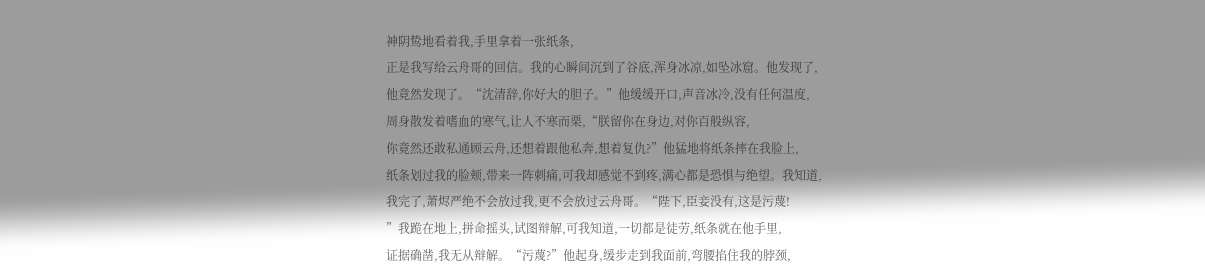神阴鸷地看着我,手里拿着一张纸条,
正是我写给云舟哥的回信。我的心瞬间沉到了谷底,浑身冰凉,如坠冰窟。他发现了,
他竟然发现了。“沈清辞,你好大的胆子。”他缓缓开口,声音冰冷,没有任何温度,
周身散发着嗜血的寒气,让人不寒而栗,“朕留你在身边,对你百般纵容,
你竟然还敢私通顾云舟,还想着跟他私奔,想着复仇?”他猛地将纸条摔在我脸上,
纸条划过我的脸颊,带来一阵刺痛,可我却感觉不到疼,满心都是恐惧与绝望。我知道,
我完了,萧烬严绝不会放过我,更不会放过云舟哥。“陛下,臣妾没有,这是污蔑!
”我跪在地上,拼命摇头,试图辩解,可我知道,一切都是徒劳,纸条就在他手里,
证据确凿,我无从辩解。“污蔑?”他起身,缓步走到我面前,弯腰掐住我的脖颈,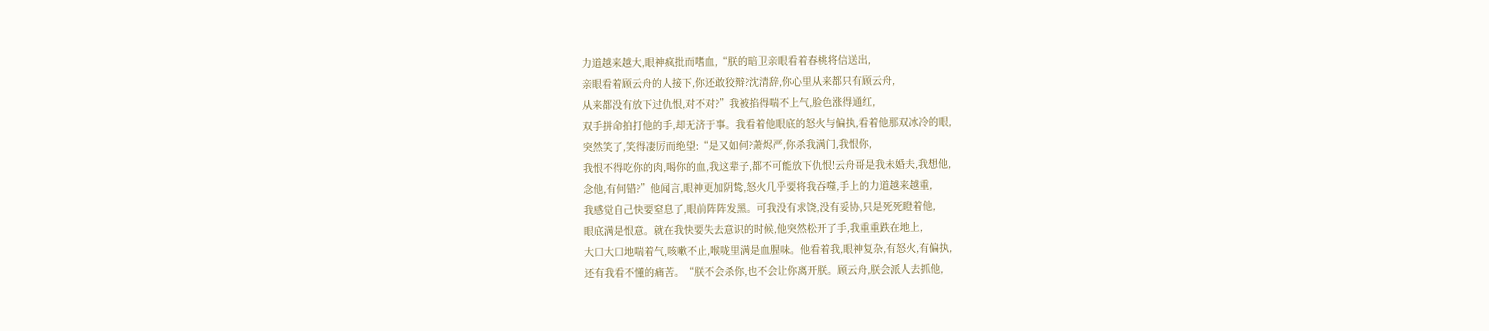力道越来越大,眼神疯批而嗜血,“朕的暗卫亲眼看着春桃将信送出,
亲眼看着顾云舟的人接下,你还敢狡辩?沈清辞,你心里从来都只有顾云舟,
从来都没有放下过仇恨,对不对?”我被掐得喘不上气,脸色涨得通红,
双手拼命拍打他的手,却无济于事。我看着他眼底的怒火与偏执,看着他那双冰冷的眼,
突然笑了,笑得凄厉而绝望:“是又如何?萧烬严,你杀我满门,我恨你,
我恨不得吃你的肉,喝你的血,我这辈子,都不可能放下仇恨!云舟哥是我未婚夫,我想他,
念他,有何错?”他闻言,眼神更加阴鸷,怒火几乎要将我吞噬,手上的力道越来越重,
我感觉自己快要窒息了,眼前阵阵发黑。可我没有求饶,没有妥协,只是死死瞪着他,
眼底满是恨意。就在我快要失去意识的时候,他突然松开了手,我重重跌在地上,
大口大口地喘着气,咳嗽不止,喉咙里满是血腥味。他看着我,眼神复杂,有怒火,有偏执,
还有我看不懂的痛苦。“朕不会杀你,也不会让你离开朕。顾云舟,朕会派人去抓他,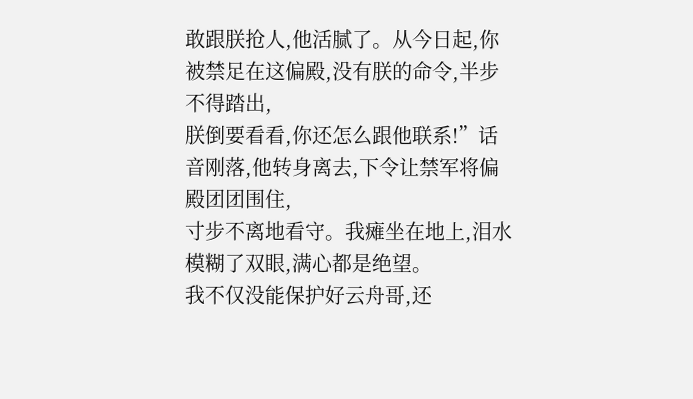敢跟朕抢人,他活腻了。从今日起,你被禁足在这偏殿,没有朕的命令,半步不得踏出,
朕倒要看看,你还怎么跟他联系!”话音刚落,他转身离去,下令让禁军将偏殿团团围住,
寸步不离地看守。我瘫坐在地上,泪水模糊了双眼,满心都是绝望。
我不仅没能保护好云舟哥,还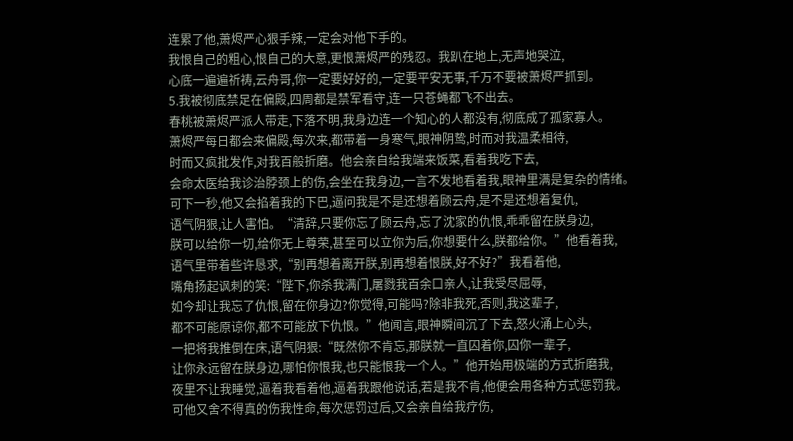连累了他,萧烬严心狠手辣,一定会对他下手的。
我恨自己的粗心,恨自己的大意,更恨萧烬严的残忍。我趴在地上,无声地哭泣,
心底一遍遍祈祷,云舟哥,你一定要好好的,一定要平安无事,千万不要被萧烬严抓到。
5.我被彻底禁足在偏殿,四周都是禁军看守,连一只苍蝇都飞不出去。
春桃被萧烬严派人带走,下落不明,我身边连一个知心的人都没有,彻底成了孤家寡人。
萧烬严每日都会来偏殿,每次来,都带着一身寒气,眼神阴鸷,时而对我温柔相待,
时而又疯批发作,对我百般折磨。他会亲自给我端来饭菜,看着我吃下去,
会命太医给我诊治脖颈上的伤,会坐在我身边,一言不发地看着我,眼神里满是复杂的情绪。
可下一秒,他又会掐着我的下巴,逼问我是不是还想着顾云舟,是不是还想着复仇,
语气阴狠,让人害怕。“清辞,只要你忘了顾云舟,忘了沈家的仇恨,乖乖留在朕身边,
朕可以给你一切,给你无上尊荣,甚至可以立你为后,你想要什么,朕都给你。”他看着我,
语气里带着些许恳求,“别再想着离开朕,别再想着恨朕,好不好?”我看着他,
嘴角扬起讽刺的笑:“陛下,你杀我满门,屠戮我百余口亲人,让我受尽屈辱,
如今却让我忘了仇恨,留在你身边?你觉得,可能吗?除非我死,否则,我这辈子,
都不可能原谅你,都不可能放下仇恨。”他闻言,眼神瞬间沉了下去,怒火涌上心头,
一把将我推倒在床,语气阴狠:“既然你不肯忘,那朕就一直囚着你,囚你一辈子,
让你永远留在朕身边,哪怕你恨我,也只能恨我一个人。”他开始用极端的方式折磨我,
夜里不让我睡觉,逼着我看着他,逼着我跟他说话,若是我不肯,他便会用各种方式惩罚我。
可他又舍不得真的伤我性命,每次惩罚过后,又会亲自给我疗伤,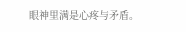眼神里满是心疼与矛盾。